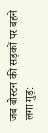जब बोस्टन की सड़कों पर बहने लगा गुड़: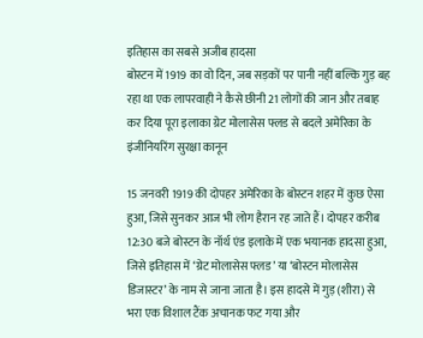इतिहास का सबसे अजीब हादसा
बोस्टन में 1919 का वो दिन, जब सड़कों पर पानी नहीं बल्कि गुड़ बह रहा था एक लापरवाही ने कैसे छीनी 21 लोगों की जान और तबाह कर दिया पूरा इलाका ग्रेट मोलासेस फ्लड से बदले अमेरिका के इंजीनियरिंग सुरक्षा कानून

15 जनवरी 1919 की दोपहर अमेरिका के बोस्टन शहर में कुछ ऐसा हुआ, जिसे सुनकर आज भी लोग हैरान रह जाते हैं। दोपहर करीब 12:30 बजे बोस्टन के नॉर्थ एंड इलाके में एक भयानक हादसा हुआ, जिसे इतिहास में ‘ग्रेट मोलासेस फ्लड’ या ‘बोस्टन मोलासेस डिजास्टर’ के नाम से जाना जाता है। इस हादसे में गुड़ (शीरा) से भरा एक विशाल टैंक अचानक फट गया और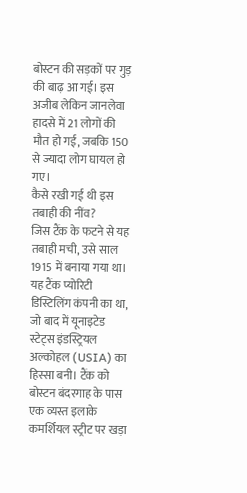बोस्टन की सड़कों पर गुड़ की बाढ़ आ गई। इस अजीब लेकिन जानलेवा हादसे में 21 लोगों की मौत हो गई, जबकि 150 से ज्यादा लोग घायल हो गए।
कैसे रखी गई थी इस तबाही की नींव?
जिस टैंक के फटने से यह तबाही मची, उसे साल 1915 में बनाया गया था। यह टैंक प्योरिटी डिस्टिलिंग कंपनी का था, जो बाद में यूनाइटेड स्टेट्स इंडस्ट्रियल अल्कोहल (USIA) का हिस्सा बनी। टैंक को बोस्टन बंदरगाह के पास एक व्यस्त इलाके कमर्शियल स्ट्रीट पर खड़ा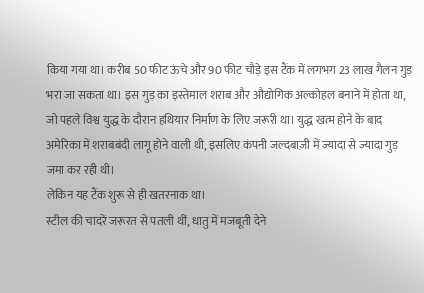किया गया था। करीब 50 फीट ऊंचे और 90 फीट चौड़े इस टैंक में लगभग 23 लाख गैलन गुड़ भरा जा सकता था। इस गुड़ का इस्तेमाल शराब और औद्योगिक अल्कोहल बनाने में होता था, जो पहले विश्व युद्ध के दौरान हथियार निर्माण के लिए जरूरी था। युद्ध खत्म होने के बाद अमेरिका में शराबबंदी लागू होने वाली थी, इसलिए कंपनी जल्दबाज़ी में ज्यादा से ज्यादा गुड़ जमा कर रही थी।
लेकिन यह टैंक शुरू से ही खतरनाक था।
स्टील की चादरें जरूरत से पतली थीं, धातु में मजबूती देने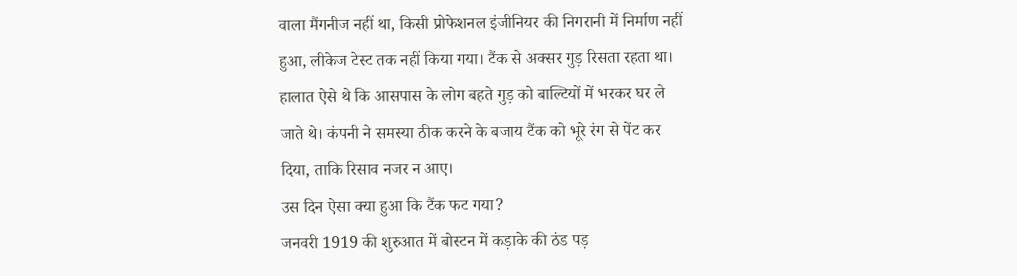वाला मैंगनीज नहीं था, किसी प्रोफेशनल इंजीनियर की निगरानी में निर्माण नहीं हुआ, लीकेज टेस्ट तक नहीं किया गया। टैंक से अक्सर गुड़ रिसता रहता था। हालात ऐसे थे कि आसपास के लोग बहते गुड़ को बाल्टियों में भरकर घर ले जाते थे। कंपनी ने समस्या ठीक करने के बजाय टैंक को भूरे रंग से पेंट कर दिया, ताकि रिसाव नजर न आए।
उस दिन ऐसा क्या हुआ कि टैंक फट गया?
जनवरी 1919 की शुरुआत में बोस्टन में कड़ाके की ठंड पड़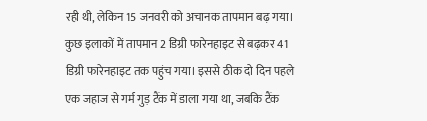रही थी, लेकिन 15 जनवरी को अचानक तापमान बढ़ गया। कुछ इलाकों में तापमान 2 डिग्री फारेनहाइट से बढ़कर 41 डिग्री फारेनहाइट तक पहुंच गया। इससे ठीक दो दिन पहले एक जहाज से गर्म गुड़ टैंक में डाला गया था, जबकि टैंक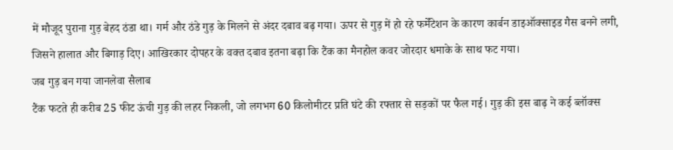में मौजूद पुराना गुड़ बेहद ठंडा था। गर्म और ठंडे गुड़ के मिलने से अंदर दबाव बढ़ गया। ऊपर से गुड़ में हो रहे फर्मेंटेशन के कारण कार्बन डाइऑक्साइड गैस बनने लगी, जिसने हालात और बिगाड़ दिए। आखिरकार दोपहर के वक्त दबाव इतना बढ़ा कि टैंक का मैनहोल कवर जोरदार धमाके के साथ फट गया।
जब गुड़ बन गया जानलेवा सैलाब
टैंक फटते ही करीब 25 फीट ऊंची गुड़ की लहर निकली, जो लगभग 60 किलोमीटर प्रति घंटे की रफ्तार से सड़कों पर फैल गई। गुड़ की इस बाढ़ ने कई ब्लॉक्स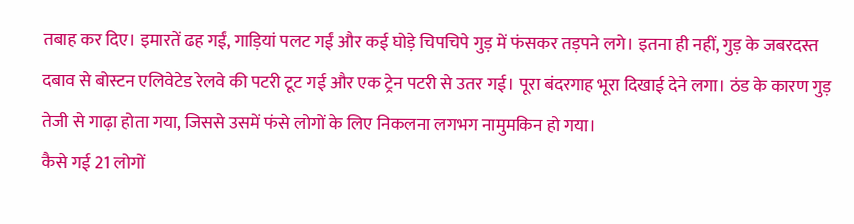तबाह कर दिए। इमारतें ढह गईं, गाड़ियां पलट गईं और कई घोड़े चिपचिपे गुड़ में फंसकर तड़पने लगे। इतना ही नहीं, गुड़ के जबरदस्त दबाव से बोस्टन एलिवेटेड रेलवे की पटरी टूट गई और एक ट्रेन पटरी से उतर गई। पूरा बंदरगाह भूरा दिखाई देने लगा। ठंड के कारण गुड़ तेजी से गाढ़ा होता गया, जिससे उसमें फंसे लोगों के लिए निकलना लगभग नामुमकिन हो गया।
कैसे गई 21 लोगों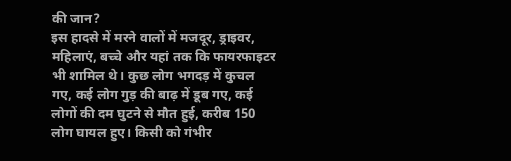की जान?
इस हादसे में मरने वालों में मजदूर, ड्राइवर, महिलाएं, बच्चे और यहां तक कि फायरफाइटर भी शामिल थे। कुछ लोग भगदड़ में कुचल गए, कई लोग गुड़ की बाढ़ में डूब गए, कई लोगों की दम घुटने से मौत हुई, करीब 150 लोग घायल हुए। किसी को गंभीर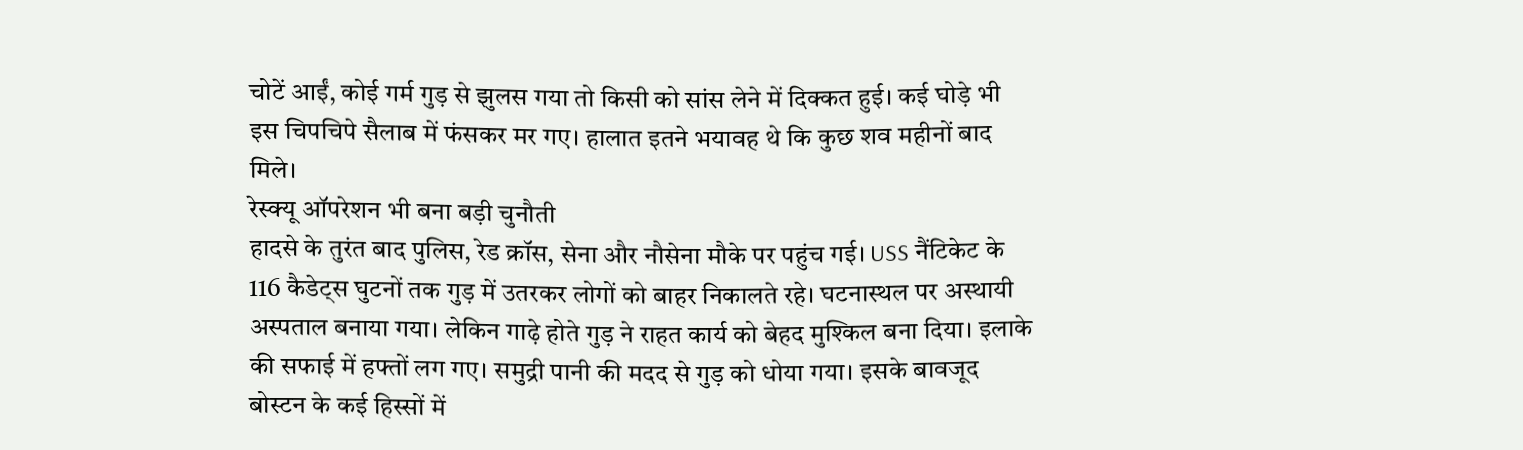चोटें आईं, कोई गर्म गुड़ से झुलस गया तो किसी को सांस लेने में दिक्कत हुई। कई घोड़े भी इस चिपचिपे सैलाब में फंसकर मर गए। हालात इतने भयावह थे कि कुछ शव महीनों बाद मिले।
रेस्क्यू ऑपरेशन भी बना बड़ी चुनौती
हादसे के तुरंत बाद पुलिस, रेड क्रॉस, सेना और नौसेना मौके पर पहुंच गई। USS नैंटिकेट के 116 कैडेट्स घुटनों तक गुड़ में उतरकर लोगों को बाहर निकालते रहे। घटनास्थल पर अस्थायी अस्पताल बनाया गया। लेकिन गाढ़े होते गुड़ ने राहत कार्य को बेहद मुश्किल बना दिया। इलाके की सफाई में हफ्तों लग गए। समुद्री पानी की मदद से गुड़ को धोया गया। इसके बावजूद बोस्टन के कई हिस्सों में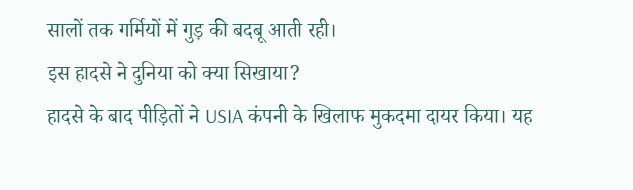सालों तक गर्मियों में गुड़ की बदबू आती रही।
इस हादसे ने दुनिया को क्या सिखाया?
हादसे के बाद पीड़ितों ने USIA कंपनी के खिलाफ मुकदमा दायर किया। यह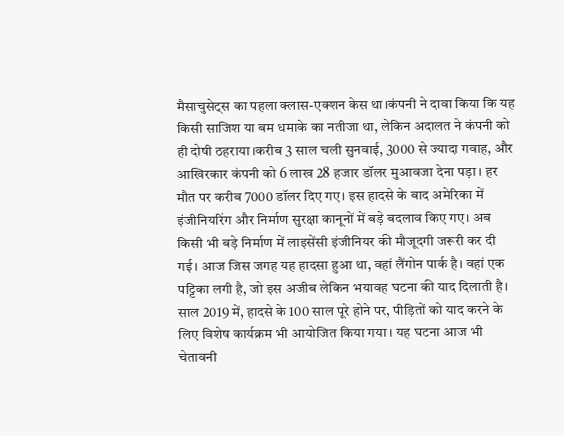मैसाचुसेट्स का पहला क्लास-एक्शन केस था।कंपनी ने दावा किया कि यह किसी साजिश या बम धमाके का नतीजा था, लेकिन अदालत ने कंपनी को ही दोषी ठहराया।करीब 3 साल चली सुनवाई, 3000 से ज्यादा गवाह, और आखिरकार कंपनी को 6 लाख 28 हजार डॉलर मुआवजा देना पड़ा। हर मौत पर करीब 7000 डॉलर दिए गए। इस हादसे के बाद अमेरिका में इंजीनियरिंग और निर्माण सुरक्षा कानूनों में बड़े बदलाव किए गए। अब किसी भी बड़े निर्माण में लाइसेंसी इंजीनियर की मौजूदगी जरूरी कर दी गई। आज जिस जगह यह हादसा हुआ था, वहां लैंगोन पार्क है। वहां एक पट्टिका लगी है, जो इस अजीब लेकिन भयावह घटना की याद दिलाती है। साल 2019 में, हादसे के 100 साल पूरे होने पर, पीड़ितों को याद करने के लिए विशेष कार्यक्रम भी आयोजित किया गया। यह घटना आज भी चेतावनी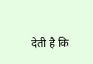देती है कि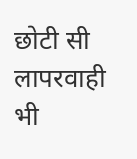छोटी सी लापरवाही भी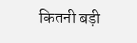कितनी बड़ी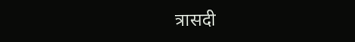त्रासदी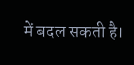में बदल सकती है।